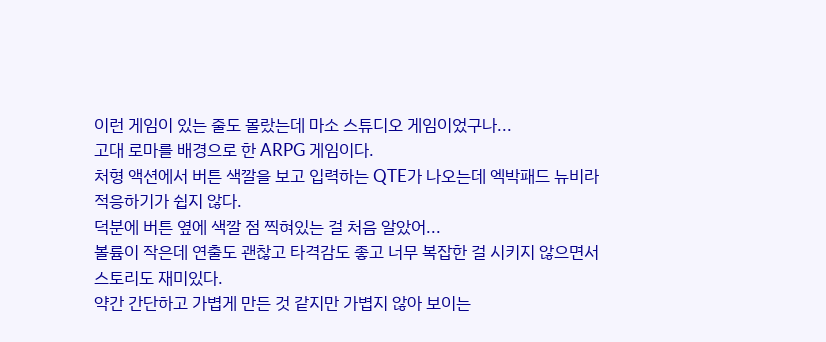이런 게임이 있는 줄도 몰랐는데 마소 스튜디오 게임이었구나...
고대 로마를 배경으로 한 ARPG 게임이다.
처형 액션에서 버튼 색깔을 보고 입력하는 QTE가 나오는데 엑박패드 뉴비라 적응하기가 쉽지 않다.
덕분에 버튼 옆에 색깔 점 찍혀있는 걸 처음 알았어...
볼륨이 작은데 연출도 괜찮고 타격감도 좋고 너무 복잡한 걸 시키지 않으면서 스토리도 재미있다.
약간 간단하고 가볍게 만든 것 같지만 가볍지 않아 보이는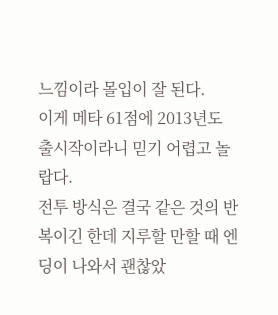느낌이라 몰입이 잘 된다.
이게 메타 61점에 2013년도 출시작이라니 믿기 어렵고 놀랍다.
전투 방식은 결국 같은 것의 반복이긴 한데 지루할 만할 때 엔딩이 나와서 괜찮았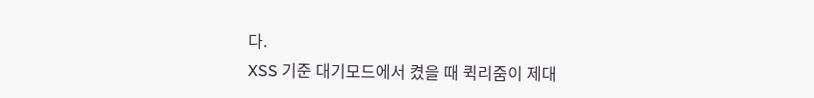다.
XSS 기준 대기모드에서 켰을 때 퀵리줌이 제대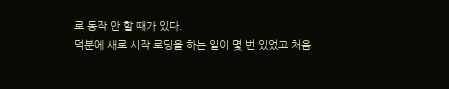로 동작 안 할 때가 있다.
덕분에 새로 시작 로딩을 하는 일이 몇 번 있었고 처음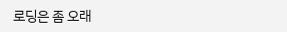로딩은 좀 오래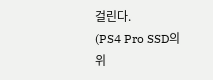걸린다.
(PS4 Pro SSD의 위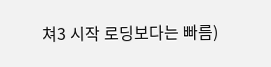쳐3 시작 로딩보다는 빠름)